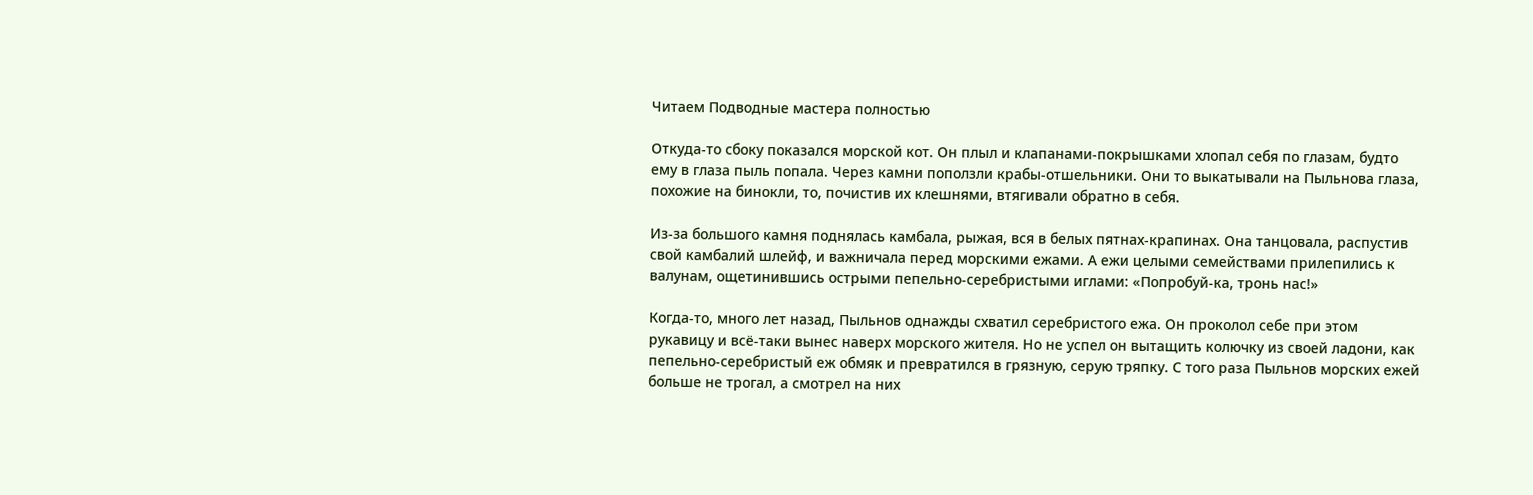Читаем Подводные мастера полностью

Откуда-то сбоку показался морской кот. Он плыл и клапанами-покрышками хлопал себя по глазам, будто ему в глаза пыль попала. Через камни поползли крабы-отшельники. Они то выкатывали на Пыльнова глаза, похожие на бинокли, то, почистив их клешнями, втягивали обратно в себя.

Из-за большого камня поднялась камбала, рыжая, вся в белых пятнах-крапинах. Она танцовала, распустив свой камбалий шлейф, и важничала перед морскими ежами. А ежи целыми семействами прилепились к валунам, ощетинившись острыми пепельно-серебристыми иглами: «Попробуй-ка, тронь нас!»

Когда-то, много лет назад, Пыльнов однажды схватил серебристого ежа. Он проколол себе при этом рукавицу и всё-таки вынес наверх морского жителя. Но не успел он вытащить колючку из своей ладони, как пепельно-серебристый еж обмяк и превратился в грязную, серую тряпку. С того раза Пыльнов морских ежей больше не трогал, а смотрел на них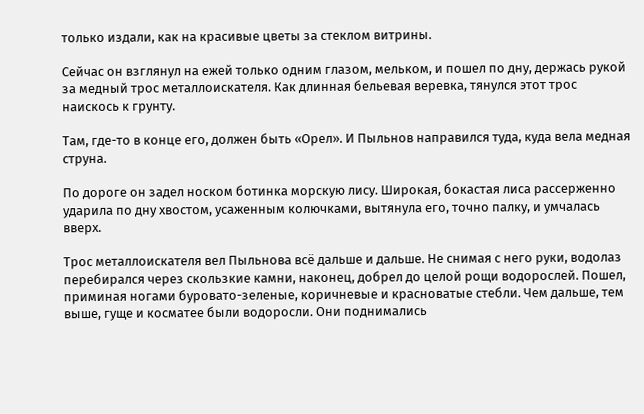только издали, как на красивые цветы за стеклом витрины.

Сейчас он взглянул на ежей только одним глазом, мельком, и пошел по дну, держась рукой за медный трос металлоискателя. Как длинная бельевая веревка, тянулся этот трос наискось к грунту.

Там, где-то в конце его, должен быть «Орел». И Пыльнов направился туда, куда вела медная струна.

По дороге он задел носком ботинка морскую лису. Широкая, бокастая лиса рассерженно ударила по дну хвостом, усаженным колючками, вытянула его, точно палку, и умчалась вверх.

Трос металлоискателя вел Пыльнова всё дальше и дальше. Не снимая с него руки, водолаз перебирался через скользкие камни, наконец, добрел до целой рощи водорослей. Пошел, приминая ногами буровато-зеленые, коричневые и красноватые стебли. Чем дальше, тем выше, гуще и косматее были водоросли. Они поднимались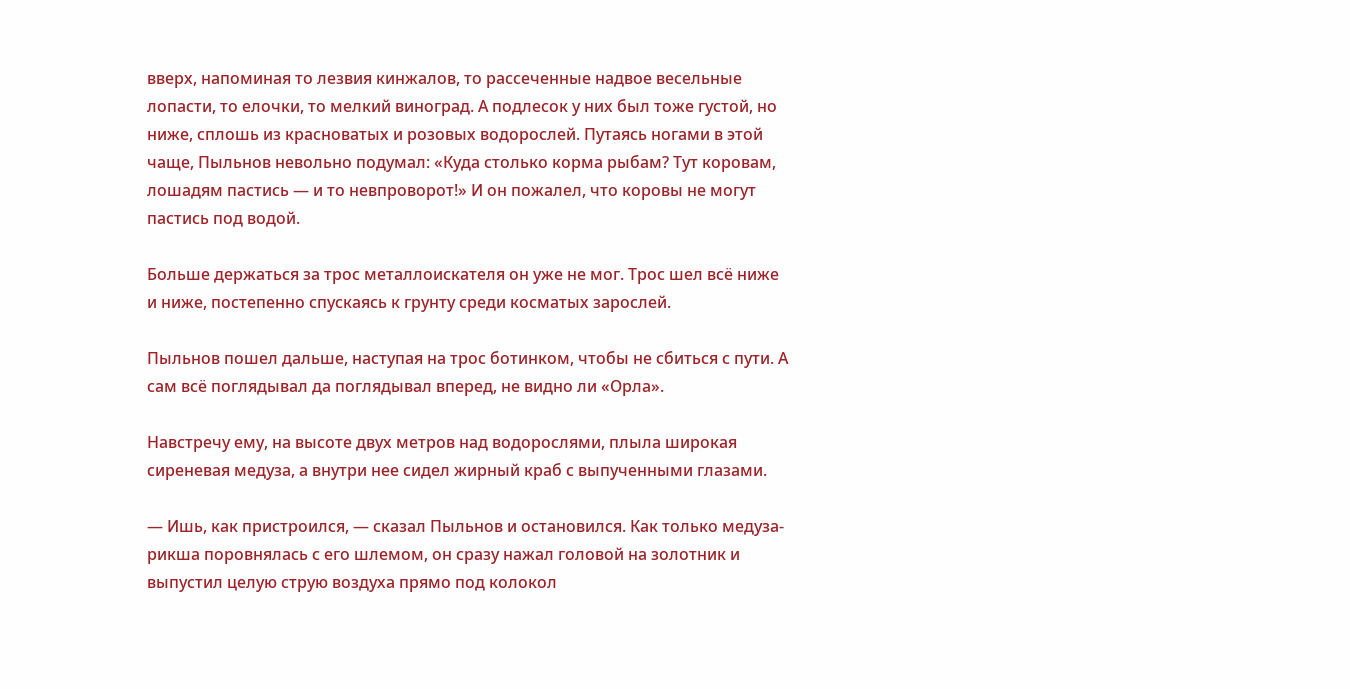вверх, напоминая то лезвия кинжалов, то рассеченные надвое весельные лопасти, то елочки, то мелкий виноград. А подлесок у них был тоже густой, но ниже, сплошь из красноватых и розовых водорослей. Путаясь ногами в этой чаще, Пыльнов невольно подумал: «Куда столько корма рыбам? Тут коровам, лошадям пастись — и то невпроворот!» И он пожалел, что коровы не могут пастись под водой.

Больше держаться за трос металлоискателя он уже не мог. Трос шел всё ниже и ниже, постепенно спускаясь к грунту среди косматых зарослей.

Пыльнов пошел дальше, наступая на трос ботинком, чтобы не сбиться с пути. А сам всё поглядывал да поглядывал вперед, не видно ли «Орла».

Навстречу ему, на высоте двух метров над водорослями, плыла широкая сиреневая медуза, а внутри нее сидел жирный краб с выпученными глазами.

— Ишь, как пристроился, — сказал Пыльнов и остановился. Как только медуза-рикша поровнялась с его шлемом, он сразу нажал головой на золотник и выпустил целую струю воздуха прямо под колокол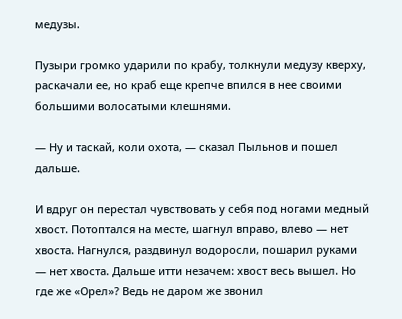медузы.

Пузыри громко ударили по крабу, толкнули медузу кверху, раскачали ее, но краб еще крепче впился в нее своими большими волосатыми клешнями.

— Ну и таскай, коли охота, — сказал Пыльнов и пошел дальше.

И вдруг он перестал чувствовать у себя под ногами медный хвост. Потоптался на месте, шагнул вправо, влево — нет хвоста. Нагнулся, раздвинул водоросли, пошарил руками — нет хвоста. Дальше итти незачем: хвост весь вышел. Но где же «Орел»? Ведь не даром же звонил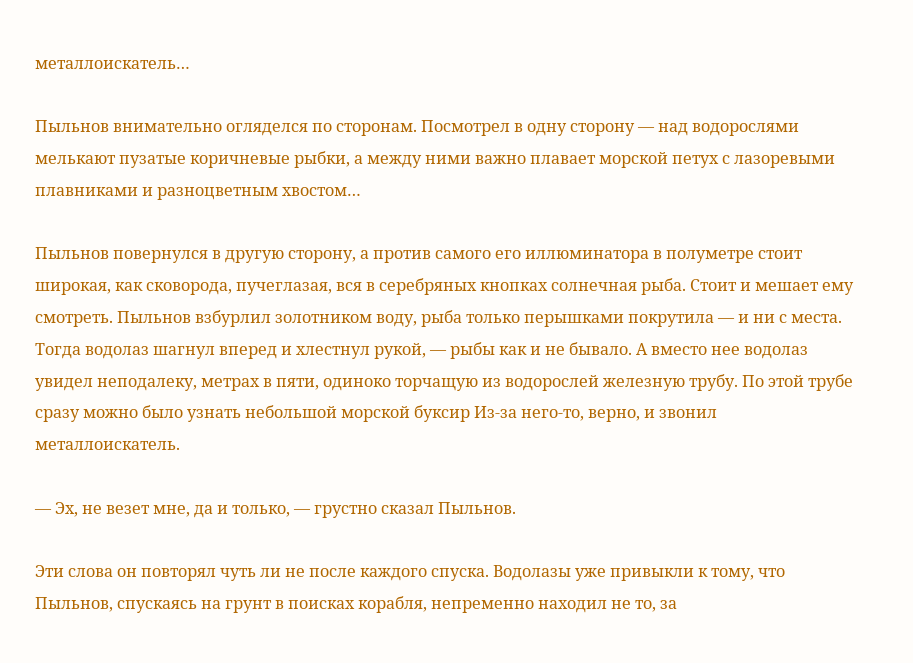металлоискатель…

Пыльнов внимательно огляделся по сторонам. Посмотрел в одну сторону — над водорослями мелькают пузатые коричневые рыбки, а между ними важно плавает морской петух с лазоревыми плавниками и разноцветным хвостом…

Пыльнов повернулся в другую сторону, а против самого его иллюминатора в полуметре стоит широкая, как сковорода, пучеглазая, вся в серебряных кнопках солнечная рыба. Стоит и мешает ему смотреть. Пыльнов взбурлил золотником воду, рыба только перышками покрутила — и ни с места. Тогда водолаз шагнул вперед и хлестнул рукой, — рыбы как и не бывало. А вместо нее водолаз увидел неподалеку, метрах в пяти, одиноко торчащую из водорослей железную трубу. По этой трубе сразу можно было узнать небольшой морской буксир Из-за него-то, верно, и звонил металлоискатель.

— Эх, не везет мне, да и только, — грустно сказал Пыльнов.

Эти слова он повторял чуть ли не после каждого спуска. Водолазы уже привыкли к тому, что Пыльнов, спускаясь на грунт в поисках корабля, непременно находил не то, за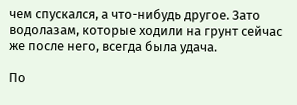чем спускался, а что-нибудь другое. Зато водолазам, которые ходили на грунт сейчас же после него, всегда была удача.

По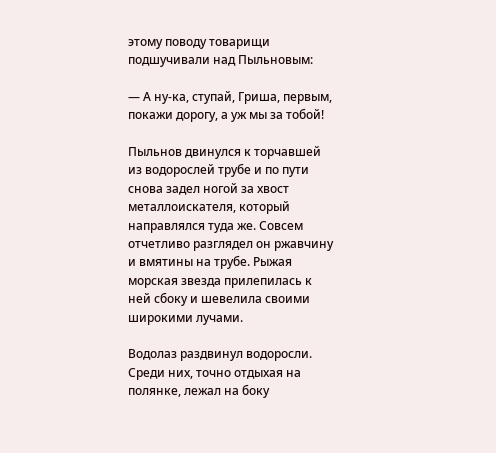этому поводу товарищи подшучивали над Пыльновым:

— А ну-ка, ступай, Гриша, первым, покажи дорогу, а уж мы за тобой!

Пыльнов двинулся к торчавшей из водорослей трубе и по пути снова задел ногой за хвост металлоискателя, который направлялся туда же. Совсем отчетливо разглядел он ржавчину и вмятины на трубе. Рыжая морская звезда прилепилась к ней сбоку и шевелила своими широкими лучами.

Водолаз раздвинул водоросли. Среди них, точно отдыхая на полянке, лежал на боку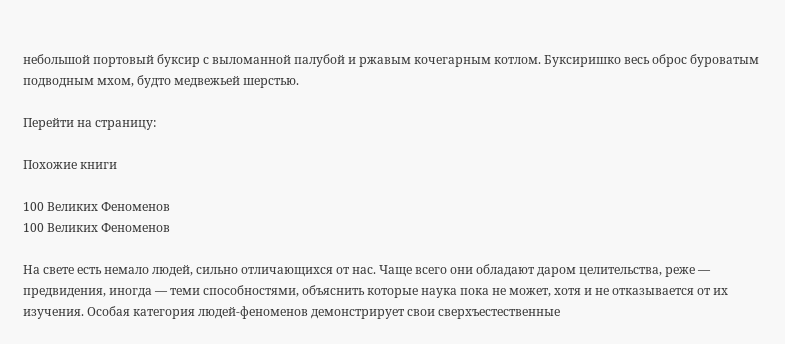небольшой портовый буксир с выломанной палубой и ржавым кочегарным котлом. Буксиришко весь оброс буроватым подводным мхом, будто медвежьей шерстью.

Перейти на страницу:

Похожие книги

100 Великих Феноменов
100 Великих Феноменов

На свете есть немало людей, сильно отличающихся от нас. Чаще всего они обладают даром целительства, реже — предвидения, иногда — теми способностями, объяснить которые наука пока не может, хотя и не отказывается от их изучения. Особая категория людей-феноменов демонстрирует свои сверхъестественные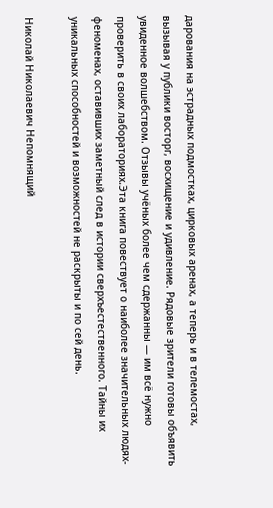дарования на эстрадных подмостках, цирковых аренах, а теперь и в телемостах, вызывая у публики восторг, восхищение и удивление. Рядовые зрители готовы объявить увиденное волшебством. Отзывы учёных более чем сдержанны — им всё нужно проверить в своих лабораториях.Эта книга повествует о наиболее значительных людях-феноменах, оставивших заметный след в истории сверхъестественного. Тайны их уникальных способностей и возможностей не раскрыты и по сей день.

Николай Николаевич Непомнящий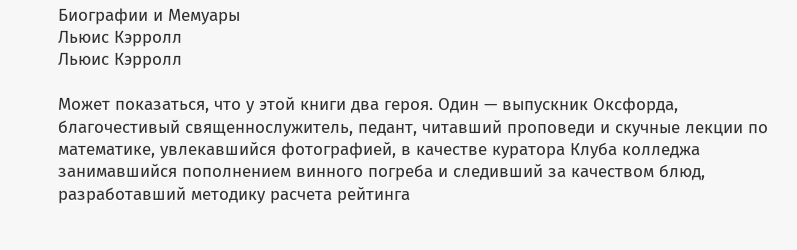Биографии и Мемуары
Льюис Кэрролл
Льюис Кэрролл

Может показаться, что у этой книги два героя. Один — выпускник Оксфорда, благочестивый священнослужитель, педант, читавший проповеди и скучные лекции по математике, увлекавшийся фотографией, в качестве куратора Клуба колледжа занимавшийся пополнением винного погреба и следивший за качеством блюд, разработавший методику расчета рейтинга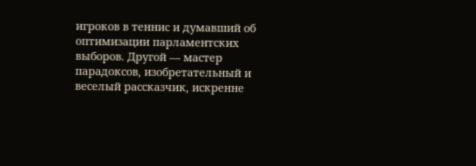игроков в теннис и думавший об оптимизации парламентских выборов. Другой — мастер парадоксов, изобретательный и веселый рассказчик, искренне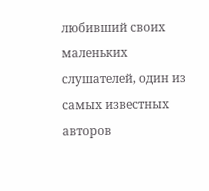любивший своих маленьких слушателей, один из самых известных авторов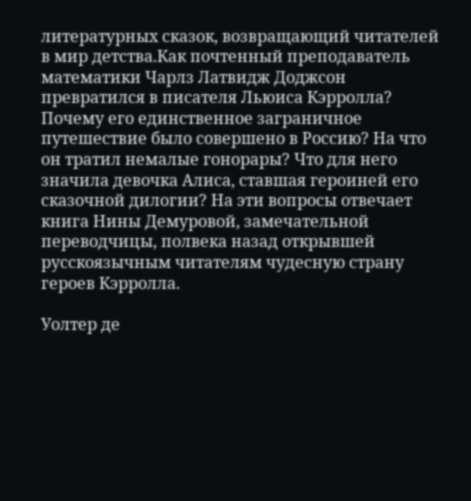литературных сказок, возвращающий читателей в мир детства.Как почтенный преподаватель математики Чарлз Латвидж Доджсон превратился в писателя Льюиса Кэрролла? Почему его единственное заграничное путешествие было совершено в Россию? На что он тратил немалые гонорары? Что для него значила девочка Алиса, ставшая героиней его сказочной дилогии? На эти вопросы отвечает книга Нины Демуровой, замечательной переводчицы, полвека назад открывшей русскоязычным читателям чудесную страну героев Кэрролла.

Уолтер де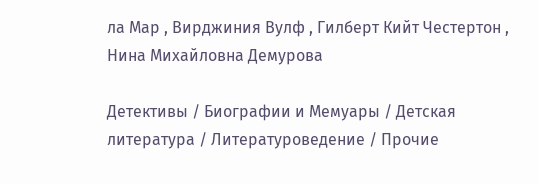ла Мар , Вирджиния Вулф , Гилберт Кийт Честертон , Нина Михайловна Демурова

Детективы / Биографии и Мемуары / Детская литература / Литературоведение / Прочие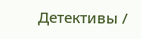Детективы /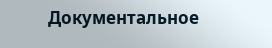Документальное